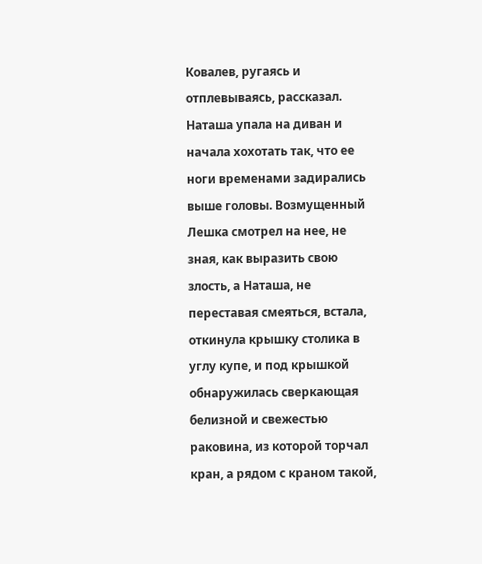Ковалев, ругаясь и отплевываясь, рассказал.
Наташа упала на диван и начала хохотать так, что ее ноги временами задирались выше головы. Возмущенный Лешка смотрел на нее, не зная, как выразить свою злость, а Наташа, не переставая смеяться, встала, откинула крышку столика в углу купе, и под крышкой обнаружилась сверкающая белизной и свежестью раковина, из которой торчал кран, а рядом с краном такой,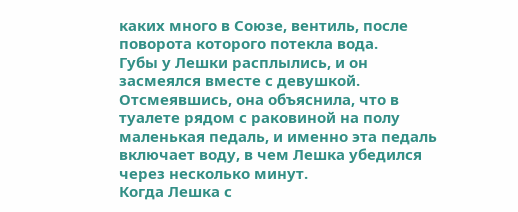каких много в Союзе, вентиль, после поворота которого потекла вода.
Губы у Лешки расплылись, и он засмеялся вместе с девушкой. Отсмеявшись, она объяснила, что в туалете рядом с раковиной на полу маленькая педаль, и именно эта педаль включает воду, в чем Лешка убедился через несколько минут.
Когда Лешка с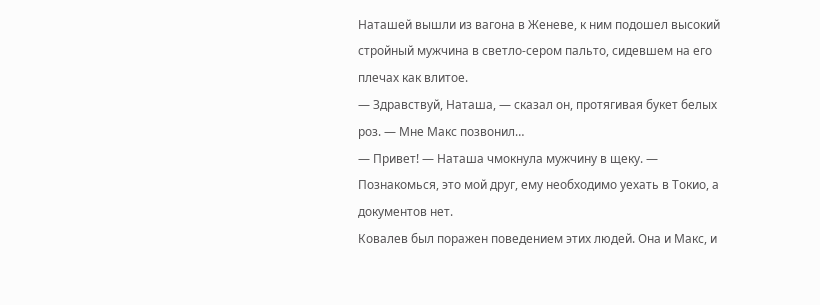Наташей вышли из вагона в Женеве, к ним подошел высокий стройный мужчина в светло-сером пальто, сидевшем на его плечах как влитое.
— Здравствуй, Наташа, — сказал он, протягивая букет белых роз. — Мне Макс позвонил…
— Привет! — Наташа чмокнула мужчину в щеку. — Познакомься, это мой друг, ему необходимо уехать в Токио, а документов нет.
Ковалев был поражен поведением этих людей. Она и Макс, и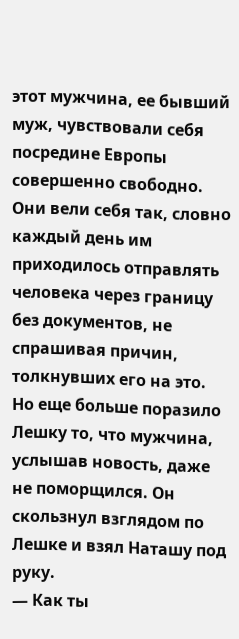этот мужчина, ее бывший муж, чувствовали себя посредине Европы совершенно свободно. Они вели себя так, словно каждый день им приходилось отправлять человека через границу без документов, не спрашивая причин, толкнувших его на это. Но еще больше поразило Лешку то, что мужчина, услышав новость, даже не поморщился. Он скользнул взглядом по Лешке и взял Наташу под руку.
— Как ты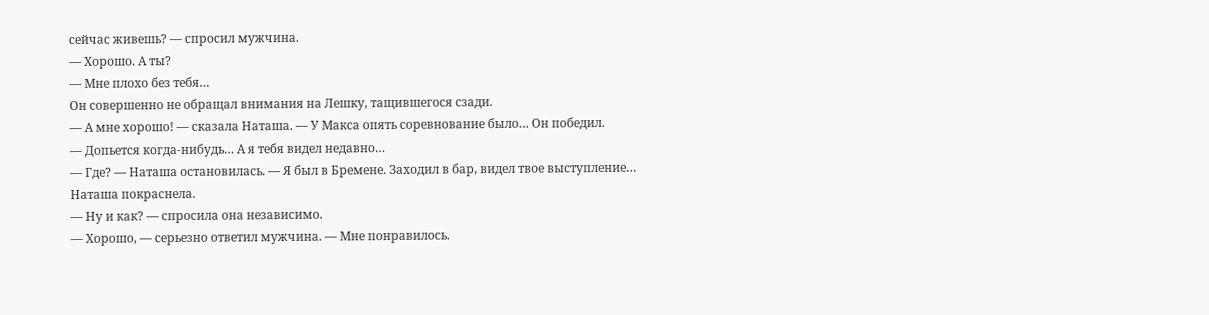сейчас живешь? — спросил мужчина.
— Хорошо. А ты?
— Мне плохо без тебя…
Он совершенно не обращал внимания на Лешку, тащившегося сзади.
— А мне хорошо! — сказала Наташа. — У Макса опять соревнование было… Он победил.
— Допьется когда-нибудь… А я тебя видел недавно…
— Где? — Наташа остановилась. — Я был в Бремене. Заходил в бар, видел твое выступление…
Наташа покраснела.
— Ну и как? — спросила она независимо.
— Хорошо, — серьезно ответил мужчина. — Мне понравилось.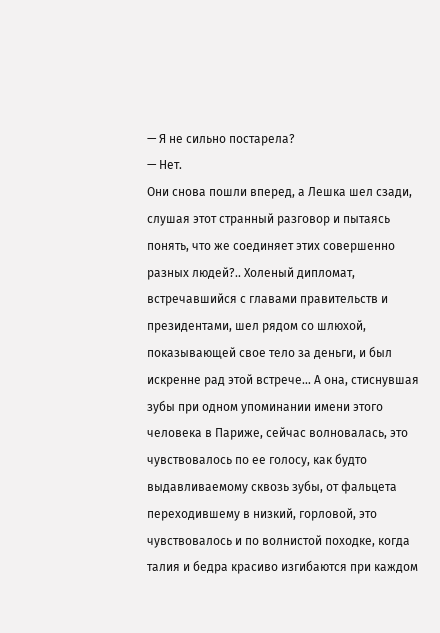— Я не сильно постарела?
— Нет.
Они снова пошли вперед, а Лешка шел сзади, слушая этот странный разговор и пытаясь понять, что же соединяет этих совершенно разных людей?.. Холеный дипломат, встречавшийся с главами правительств и президентами, шел рядом со шлюхой, показывающей свое тело за деньги, и был искренне рад этой встрече… А она, стиснувшая зубы при одном упоминании имени этого человека в Париже, сейчас волновалась, это чувствовалось по ее голосу, как будто выдавливаемому сквозь зубы, от фальцета переходившему в низкий, горловой, это чувствовалось и по волнистой походке, когда талия и бедра красиво изгибаются при каждом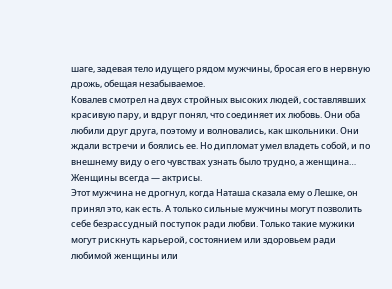шаге, задевая тело идущего рядом мужчины, бросая его в нервную дрожь, обещая незабываемое.
Ковалев смотрел на двух стройных высоких людей, составлявших красивую пару, и вдруг понял, что соединяет их любовь. Они оба любили друг друга, поэтому и волновались, как школьники. Они ждали встречи и боялись ее. Но дипломат умел владеть собой, и по внешнему виду о его чувствах узнать было трудно, а женщина… Женщины всегда — актрисы.
Этот мужчина не дрогнул, когда Наташа сказала ему о Лешке, он принял это, как есть. А только сильные мужчины могут позволить себе безрассудный поступок ради любви. Только такие мужики могут рискнуть карьерой, состоянием или здоровьем ради любимой женщины или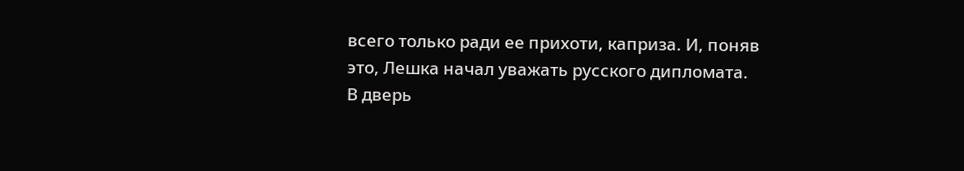всего только ради ее прихоти, каприза. И, поняв это, Лешка начал уважать русского дипломата.
В дверь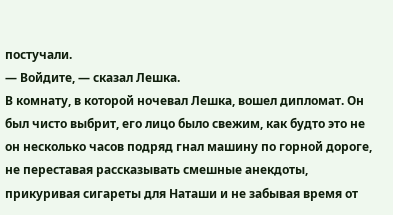постучали.
— Войдите, — сказал Лешка.
В комнату, в которой ночевал Лешка, вошел дипломат. Он был чисто выбрит, его лицо было свежим, как будто это не он несколько часов подряд гнал машину по горной дороге, не переставая рассказывать смешные анекдоты, прикуривая сигареты для Наташи и не забывая время от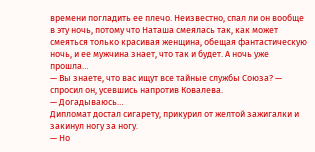времени погладить ее плечо. Неизвестно, спал ли он вообще в эту ночь, потому что Наташа смеялась так, как может смеяться только красивая женщина, обещая фантастическую ночь, и ее мужчина знает, что так и будет. А ночь уже прошла…
— Вы знаете, что вас ищут все тайные службы Союза? — спросил он, усевшись напротив Ковалева.
— Догадываюсь…
Дипломат достал сигарету, прикурил от желтой зажигалки и закинул ногу за ногу.
— Но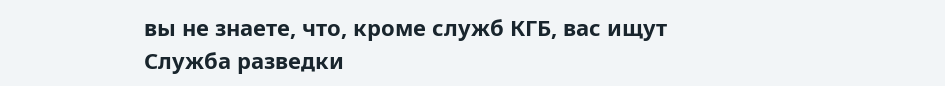вы не знаете, что, кроме служб КГБ, вас ищут Служба разведки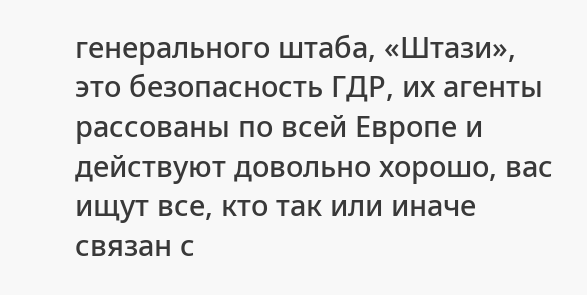генерального штаба, «Штази», это безопасность ГДР, их агенты рассованы по всей Европе и действуют довольно хорошо, вас ищут все, кто так или иначе связан с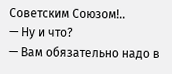Советским Союзом!..
— Ну и что?
— Вам обязательно надо в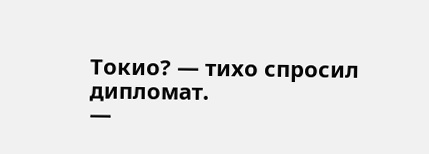Токио? — тихо спросил дипломат.
—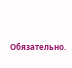Обязательно.